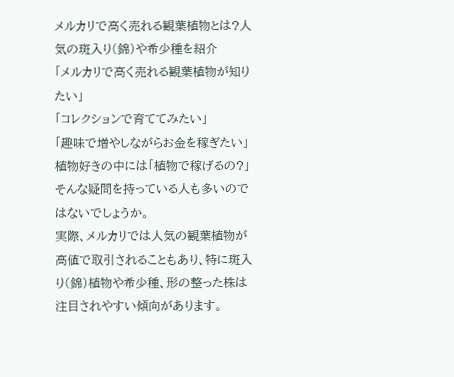メルカリで高く売れる観葉植物とは?人気の斑入り(錦)や希少種を紹介
「メルカリで高く売れる観葉植物が知りたい」
「コレクションで育ててみたい」
「趣味で増やしながらお金を稼ぎたい」
植物好きの中には「植物で稼げるの?」そんな疑問を持っている人も多いのではないでしょうか。
実際、メルカリでは人気の観葉植物が高値で取引されることもあり、特に斑入り(錦)植物や希少種、形の整った株は注目されやすい傾向があります。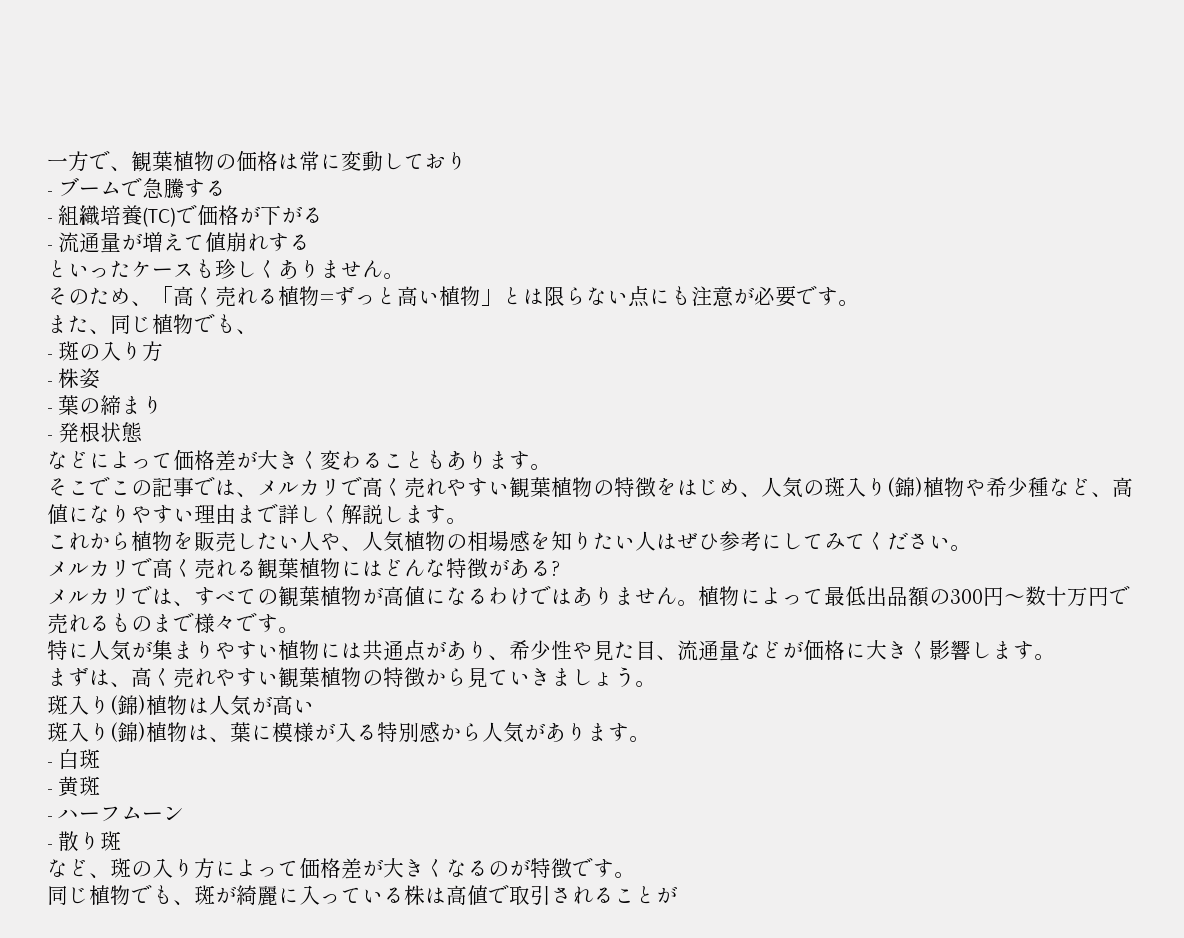一方で、観葉植物の価格は常に変動しており
- ブームで急騰する
- 組織培養(TC)で価格が下がる
- 流通量が増えて値崩れする
といったケースも珍しくありません。
そのため、「高く売れる植物=ずっと高い植物」とは限らない点にも注意が必要です。
また、同じ植物でも、
- 斑の入り方
- 株姿
- 葉の締まり
- 発根状態
などによって価格差が大きく変わることもあります。
そこでこの記事では、メルカリで高く売れやすい観葉植物の特徴をはじめ、人気の斑入り(錦)植物や希少種など、高値になりやすい理由まで詳しく解説します。
これから植物を販売したい人や、人気植物の相場感を知りたい人はぜひ参考にしてみてください。
メルカリで高く売れる観葉植物にはどんな特徴がある?
メルカリでは、すべての観葉植物が高値になるわけではありません。植物によって最低出品額の300円〜数十万円で売れるものまで様々です。
特に人気が集まりやすい植物には共通点があり、希少性や見た目、流通量などが価格に大きく影響します。
まずは、高く売れやすい観葉植物の特徴から見ていきましょう。
斑入り(錦)植物は人気が高い
斑入り(錦)植物は、葉に模様が入る特別感から人気があります。
- 白斑
- 黄斑
- ハーフムーン
- 散り斑
など、斑の入り方によって価格差が大きくなるのが特徴です。
同じ植物でも、斑が綺麗に入っている株は高値で取引されることが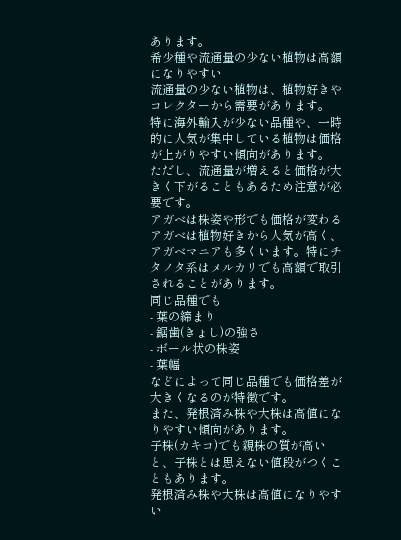あります。
希少種や流通量の少ない植物は高額になりやすい
流通量の少ない植物は、植物好きやコレクターから需要があります。
特に海外輸入が少ない品種や、一時的に人気が集中している植物は価格が上がりやすい傾向があります。
ただし、流通量が増えると価格が大きく下がることもあるため注意が必要です。
アガベは株姿や形でも価格が変わる
アガベは植物好きから人気が高く、アガベマニアも多くいます。特にチタノタ系はメルカリでも高額で取引されることがあります。
同じ品種でも
- 葉の締まり
- 鋸歯(きょし)の強さ
- ボール状の株姿
- 葉幅
などによって同じ品種でも価格差が大きくなるのが特徴です。
また、発根済み株や大株は高値になりやすい傾向があります。
子株(カキコ)でも親株の質が高いと、子株とは思えない値段がつくこともあります。
発根済み株や大株は高値になりやすい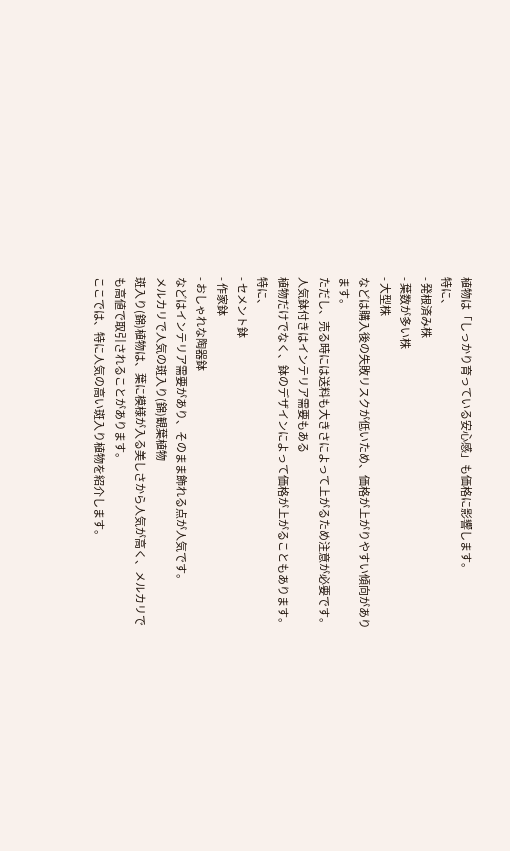植物は「しっかり育っている安心感」も価格に影響します。
特に、
- 発根済み株
- 葉数が多い株
- 大型株
などは購入後の失敗リスクが低いため、価格が上がりやすい傾向があります。
ただし、売る時には送料も大きさによって上がるため注意が必要です。
人気鉢付きはインテリア需要もある
植物だけでなく、鉢のデザインによって価格が上がることもあります。
特に、
- セメント鉢
- 作家鉢
- おしゃれな陶器鉢
などはインテリア需要があり、そのまま飾れる点が人気です。
メルカリで人気の斑入り(錦)観葉植物
斑入り(錦)植物は、葉に模様が入る美しさから人気が高く、メルカリでも高値で取引されることがあります。
ここでは、特に人気の高い斑入り植物を紹介します。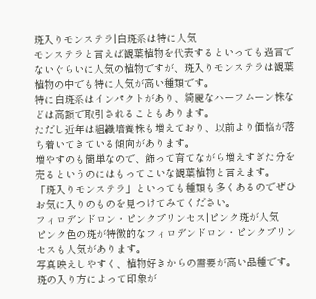斑入りモンステラ|白斑系は特に人気
モンステラと言えば観葉植物を代表するといっても過言でないぐらいに人気の植物ですが、斑入りモンステラは観葉植物の中でも特に人気が高い種類です。
特に白斑系はインパクトがあり、綺麗なハーフムーン株などは高額で取引されることもあります。
ただし近年は組織培養株も増えており、以前より価格が落ち着いてきている傾向があります。
増やすのも簡単なので、飾って育てながら増えすぎた分を売るというのにはもってこいな観葉植物と言えます。
「斑入りモンステラ」といっても種類も多くあるのでぜひお気に入りのものを見つけてみてください。
フィロデンドロン・ピンクプリンセス|ピンク斑が人気
ピンク色の斑が特徴的なフィロデンドロン・ピンクプリンセスも人気があります。
写真映えしやすく、植物好きからの需要が高い品種です。
斑の入り方によって印象が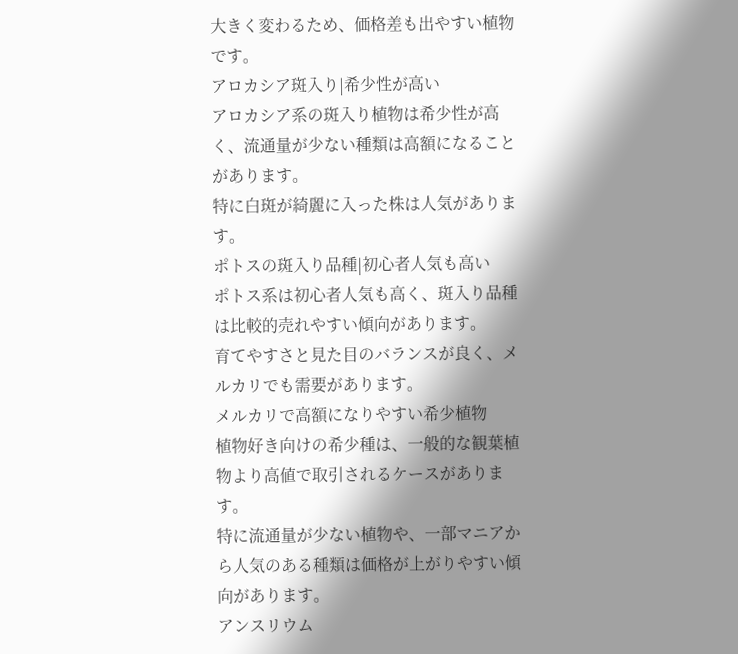大きく変わるため、価格差も出やすい植物です。
アロカシア斑入り|希少性が高い
アロカシア系の斑入り植物は希少性が高く、流通量が少ない種類は高額になることがあります。
特に白斑が綺麗に入った株は人気があります。
ポトスの斑入り品種|初心者人気も高い
ポトス系は初心者人気も高く、斑入り品種は比較的売れやすい傾向があります。
育てやすさと見た目のバランスが良く、メルカリでも需要があります。
メルカリで高額になりやすい希少植物
植物好き向けの希少種は、一般的な観葉植物より高値で取引されるケースがあります。
特に流通量が少ない植物や、一部マニアから人気のある種類は価格が上がりやすい傾向があります。
アンスリウム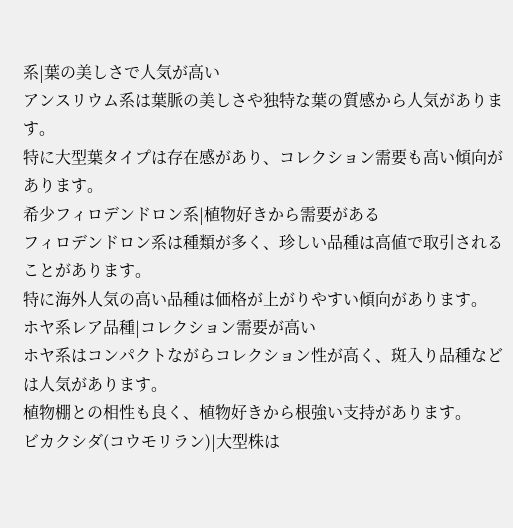系|葉の美しさで人気が高い
アンスリウム系は葉脈の美しさや独特な葉の質感から人気があります。
特に大型葉タイプは存在感があり、コレクション需要も高い傾向があります。
希少フィロデンドロン系|植物好きから需要がある
フィロデンドロン系は種類が多く、珍しい品種は高値で取引されることがあります。
特に海外人気の高い品種は価格が上がりやすい傾向があります。
ホヤ系レア品種|コレクション需要が高い
ホヤ系はコンパクトながらコレクション性が高く、斑入り品種などは人気があります。
植物棚との相性も良く、植物好きから根強い支持があります。
ビカクシダ(コウモリラン)|大型株は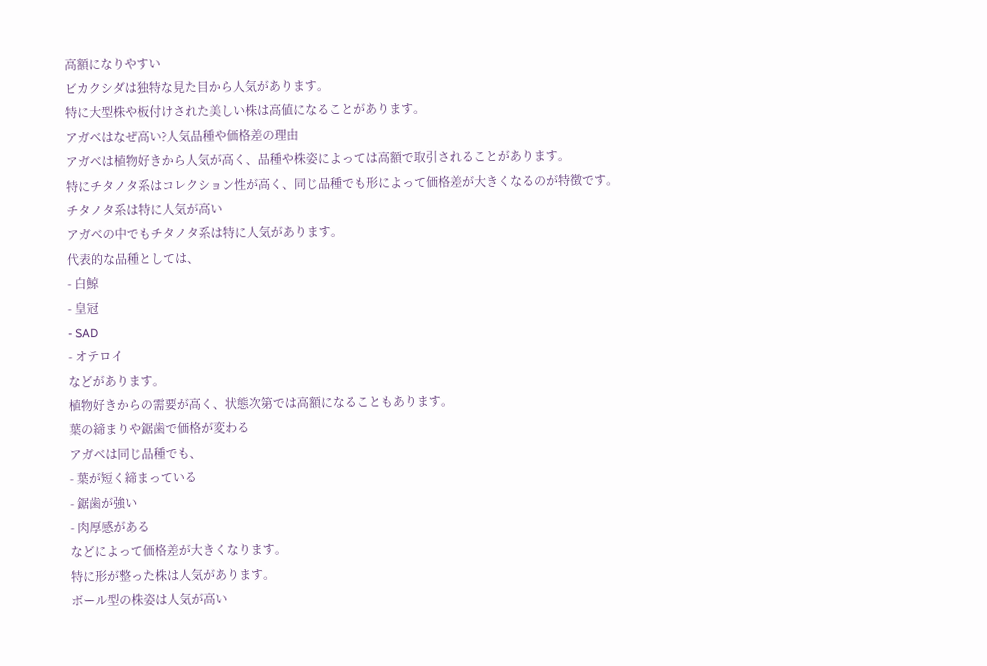高額になりやすい
ビカクシダは独特な見た目から人気があります。
特に大型株や板付けされた美しい株は高値になることがあります。
アガベはなぜ高い?人気品種や価格差の理由
アガベは植物好きから人気が高く、品種や株姿によっては高額で取引されることがあります。
特にチタノタ系はコレクション性が高く、同じ品種でも形によって価格差が大きくなるのが特徴です。
チタノタ系は特に人気が高い
アガベの中でもチタノタ系は特に人気があります。
代表的な品種としては、
- 白鯨
- 皇冠
- SAD
- オテロイ
などがあります。
植物好きからの需要が高く、状態次第では高額になることもあります。
葉の締まりや鋸歯で価格が変わる
アガベは同じ品種でも、
- 葉が短く締まっている
- 鋸歯が強い
- 肉厚感がある
などによって価格差が大きくなります。
特に形が整った株は人気があります。
ボール型の株姿は人気が高い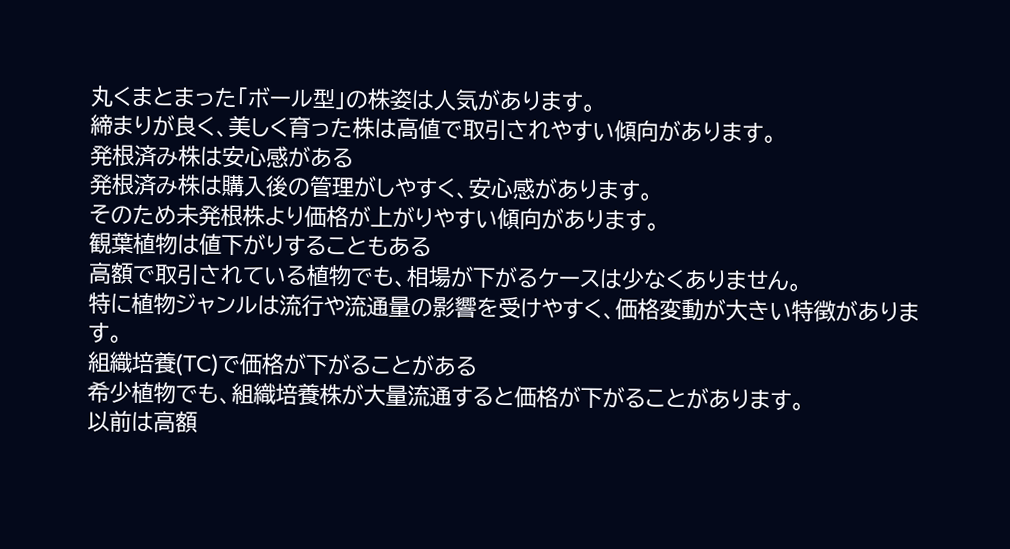丸くまとまった「ボール型」の株姿は人気があります。
締まりが良く、美しく育った株は高値で取引されやすい傾向があります。
発根済み株は安心感がある
発根済み株は購入後の管理がしやすく、安心感があります。
そのため未発根株より価格が上がりやすい傾向があります。
観葉植物は値下がりすることもある
高額で取引されている植物でも、相場が下がるケースは少なくありません。
特に植物ジャンルは流行や流通量の影響を受けやすく、価格変動が大きい特徴があります。
組織培養(TC)で価格が下がることがある
希少植物でも、組織培養株が大量流通すると価格が下がることがあります。
以前は高額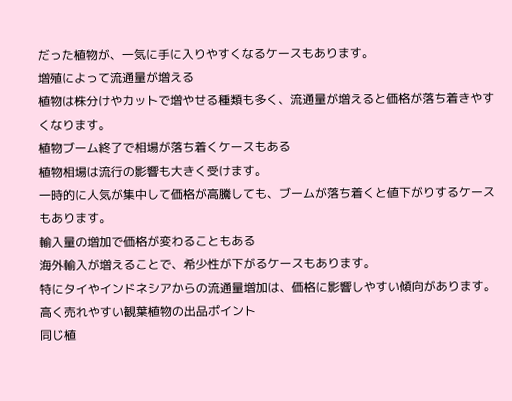だった植物が、一気に手に入りやすくなるケースもあります。
増殖によって流通量が増える
植物は株分けやカットで増やせる種類も多く、流通量が増えると価格が落ち着きやすくなります。
植物ブーム終了で相場が落ち着くケースもある
植物相場は流行の影響も大きく受けます。
一時的に人気が集中して価格が高騰しても、ブームが落ち着くと値下がりするケースもあります。
輸入量の増加で価格が変わることもある
海外輸入が増えることで、希少性が下がるケースもあります。
特にタイやインドネシアからの流通量増加は、価格に影響しやすい傾向があります。
高く売れやすい観葉植物の出品ポイント
同じ植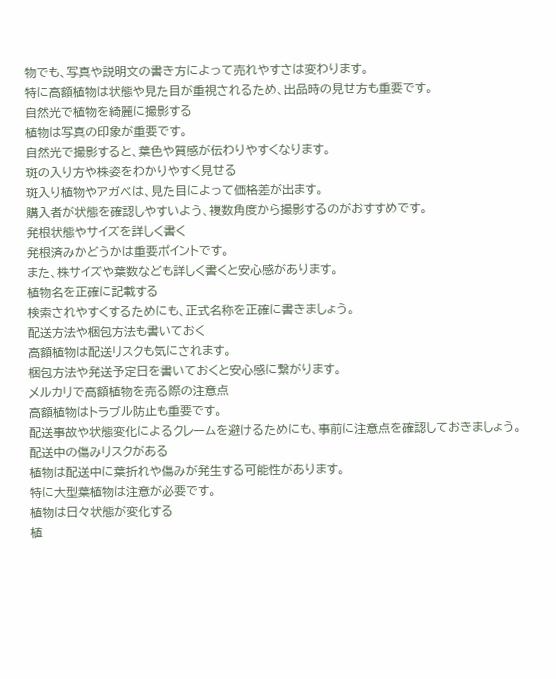物でも、写真や説明文の書き方によって売れやすさは変わります。
特に高額植物は状態や見た目が重視されるため、出品時の見せ方も重要です。
自然光で植物を綺麗に撮影する
植物は写真の印象が重要です。
自然光で撮影すると、葉色や質感が伝わりやすくなります。
斑の入り方や株姿をわかりやすく見せる
斑入り植物やアガベは、見た目によって価格差が出ます。
購入者が状態を確認しやすいよう、複数角度から撮影するのがおすすめです。
発根状態やサイズを詳しく書く
発根済みかどうかは重要ポイントです。
また、株サイズや葉数なども詳しく書くと安心感があります。
植物名を正確に記載する
検索されやすくするためにも、正式名称を正確に書きましょう。
配送方法や梱包方法も書いておく
高額植物は配送リスクも気にされます。
梱包方法や発送予定日を書いておくと安心感に繋がります。
メルカリで高額植物を売る際の注意点
高額植物はトラブル防止も重要です。
配送事故や状態変化によるクレームを避けるためにも、事前に注意点を確認しておきましょう。
配送中の傷みリスクがある
植物は配送中に葉折れや傷みが発生する可能性があります。
特に大型葉植物は注意が必要です。
植物は日々状態が変化する
植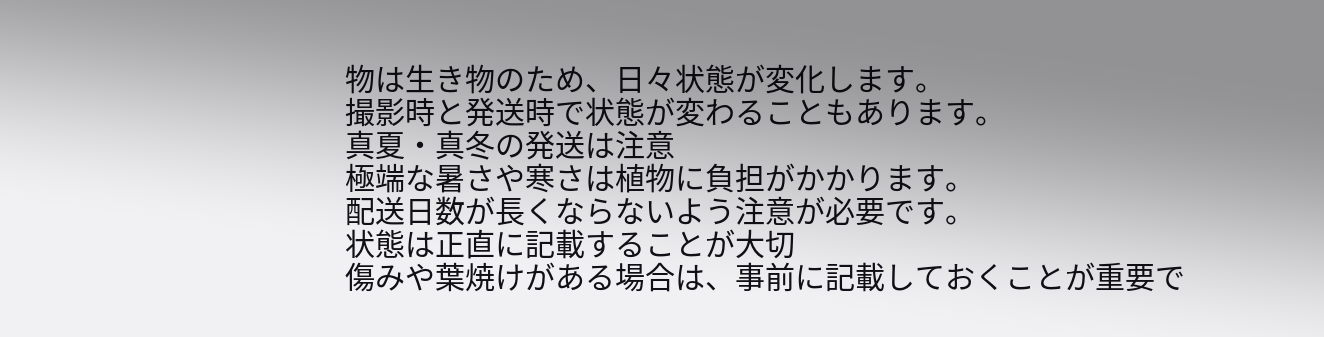物は生き物のため、日々状態が変化します。
撮影時と発送時で状態が変わることもあります。
真夏・真冬の発送は注意
極端な暑さや寒さは植物に負担がかかります。
配送日数が長くならないよう注意が必要です。
状態は正直に記載することが大切
傷みや葉焼けがある場合は、事前に記載しておくことが重要で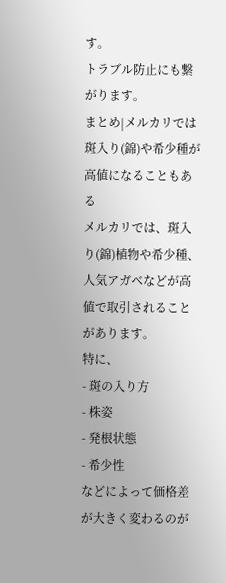す。
トラブル防止にも繋がります。
まとめ|メルカリでは斑入り(錦)や希少種が高値になることもある
メルカリでは、斑入り(錦)植物や希少種、人気アガベなどが高値で取引されることがあります。
特に、
- 斑の入り方
- 株姿
- 発根状態
- 希少性
などによって価格差が大きく変わるのが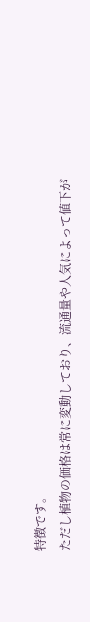特徴です。
ただし植物の価格は常に変動しており、流通量や人気によって値下が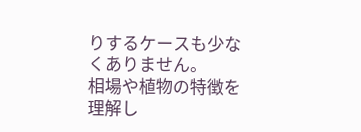りするケースも少なくありません。
相場や植物の特徴を理解し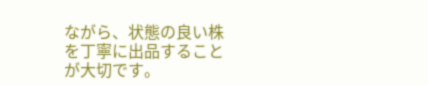ながら、状態の良い株を丁寧に出品することが大切です。